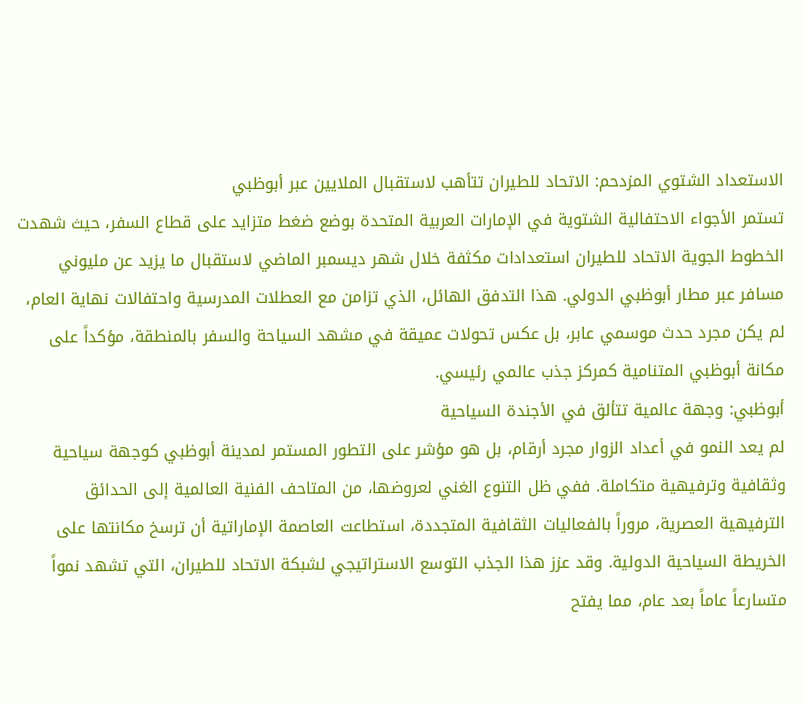الاستعداد الشتوي المزدحم: الاتحاد للطيران تتأهب لاستقبال الملايين عبر أبوظبي
تستمر الأجواء الاحتفالية الشتوية في الإمارات العربية المتحدة بوضع ضغط متزايد على قطاع السفر، حيث شهدت الخطوط الجوية الاتحاد للطيران استعدادات مكثفة خلال شهر ديسمبر الماضي لاستقبال ما يزيد عن مليوني مسافر عبر مطار أبوظبي الدولي. هذا التدفق الهائل، الذي تزامن مع العطلات المدرسية واحتفالات نهاية العام، لم يكن مجرد حدث موسمي عابر، بل عكس تحولات عميقة في مشهد السياحة والسفر بالمنطقة، مؤكداً على مكانة أبوظبي المتنامية كمركز جذب عالمي رئيسي.
أبوظبي: وجهة عالمية تتألق في الأجندة السياحية
لم يعد النمو في أعداد الزوار مجرد أرقام، بل هو مؤشر على التطور المستمر لمدينة أبوظبي كوجهة سياحية وثقافية وترفيهية متكاملة. ففي ظل التنوع الغني لعروضها، من المتاحف الفنية العالمية إلى الحدائق الترفيهية العصرية، مروراً بالفعاليات الثقافية المتجددة، استطاعت العاصمة الإماراتية أن ترسخ مكانتها على الخريطة السياحية الدولية. وقد عزز هذا الجذب التوسع الاستراتيجي لشبكة الاتحاد للطيران، التي تشهد نمواً متسارعاً عاماً بعد عام، مما يفتح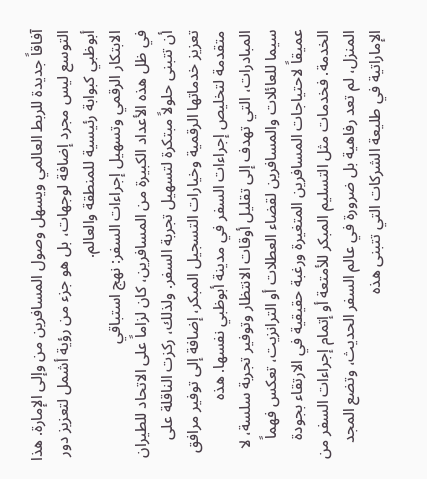آفاقاً جديدة للربط العالمي ويسهل وصول المسافرين من وإلى الإمارة. هذا التوسع ليس مجرد إضافة لوجهات، بل هو جزء من رؤية أشمل لتعزيز دور أبوظبي كبوابة رئيسية للمنطقة والعالم.
الابتكار الرقمي وتسهيل إجراءات السفر: نهج استباقي
في ظل هذه الأعداد الكبيرة من المسافرين، كان لزاماً على الاتحاد للطيران أن تتبنى حلولاً مبتكرة لتسهيل تجربة السفر. ولذلك، ركزت الناقلة على تعزيز خدماتها الرقمية وخيارات التسجيل المبكر، إضافة إلى توفير مرافق متقدمة لتخليص إجراءات السفر في مدينة أبوظبي نفسها. هذه المبادرات، التي تهدف إلى تقليل أوقات الانتظار وتوفير تجربة سلسة، لا سيما للعائلات والمسافرين لقضاء العطلات أو الترانزيت، تعكس فهماً عميقاً لاحتياجات المسافرين المتغيرة ورغبة حقيقية في الارتقاء بجودة الخدمة. فخدمات مثل التسليم المبكر للأمتعة أو إتمام إجراءات السفر من المنزل، لم تعد رفاهية بل ضرورة في عالم السفر الحديث، وتضع المجد الإماراتية في طليعة الشركات التي تتبنى هذه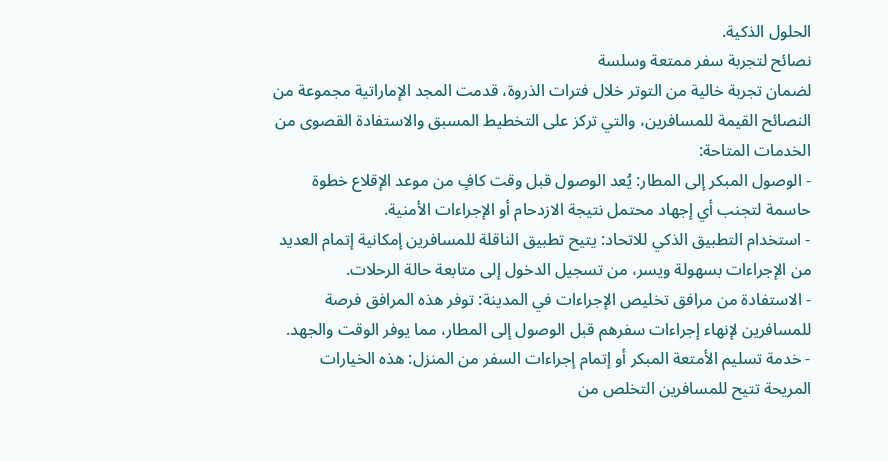الحلول الذكية.
نصائح لتجربة سفر ممتعة وسلسة
لضمان تجربة خالية من التوتر خلال فترات الذروة، قدمت المجد الإماراتية مجموعة من النصائح القيمة للمسافرين، والتي تركز على التخطيط المسبق والاستفادة القصوى من الخدمات المتاحة:
- الوصول المبكر إلى المطار: يُعد الوصول قبل وقت كافٍ من موعد الإقلاع خطوة حاسمة لتجنب أي إجهاد محتمل نتيجة الازدحام أو الإجراءات الأمنية.
- استخدام التطبيق الذكي للاتحاد: يتيح تطبيق الناقلة للمسافرين إمكانية إتمام العديد من الإجراءات بسهولة ويسر، من تسجيل الدخول إلى متابعة حالة الرحلات.
- الاستفادة من مرافق تخليص الإجراءات في المدينة: توفر هذه المرافق فرصة للمسافرين لإنهاء إجراءات سفرهم قبل الوصول إلى المطار، مما يوفر الوقت والجهد.
- خدمة تسليم الأمتعة المبكر أو إتمام إجراءات السفر من المنزل: هذه الخيارات المريحة تتيح للمسافرين التخلص من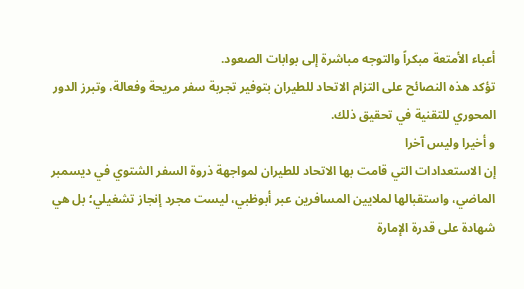أعباء الأمتعة مبكراً والتوجه مباشرة إلى بوابات الصعود.
تؤكد هذه النصائح على التزام الاتحاد للطيران بتوفير تجربة سفر مريحة وفعالة، وتبرز الدور المحوري للتقنية في تحقيق ذلك.
و أخيرا وليس آخرا
إن الاستعدادات التي قامت بها الاتحاد للطيران لمواجهة ذروة السفر الشتوي في ديسمبر الماضي، واستقبالها لملايين المسافرين عبر أبوظبي، ليست مجرد إنجاز تشغيلي؛ بل هي شهادة على قدرة الإمارة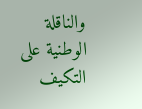والناقلة الوطنية على التكيف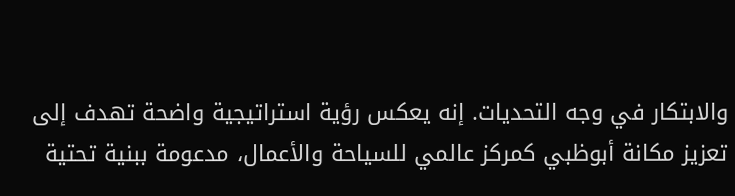والابتكار في وجه التحديات. إنه يعكس رؤية استراتيجية واضحة تهدف إلى تعزيز مكانة أبوظبي كمركز عالمي للسياحة والأعمال، مدعومة ببنية تحتية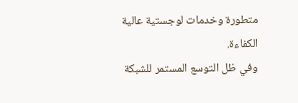متطورة وخدمات لوجستية عالية الكفاءة.
وفي ظل التوسع المستمر للشبكة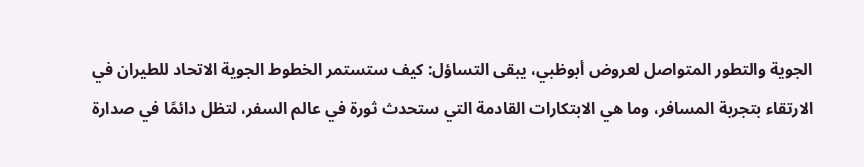الجوية والتطور المتواصل لعروض أبوظبي، يبقى التساؤل: كيف ستستمر الخطوط الجوية الاتحاد للطيران في الارتقاء بتجربة المسافر، وما هي الابتكارات القادمة التي ستحدث ثورة في عالم السفر، لتظل دائمًا في صدارة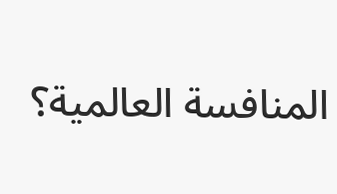المنافسة العالمية؟